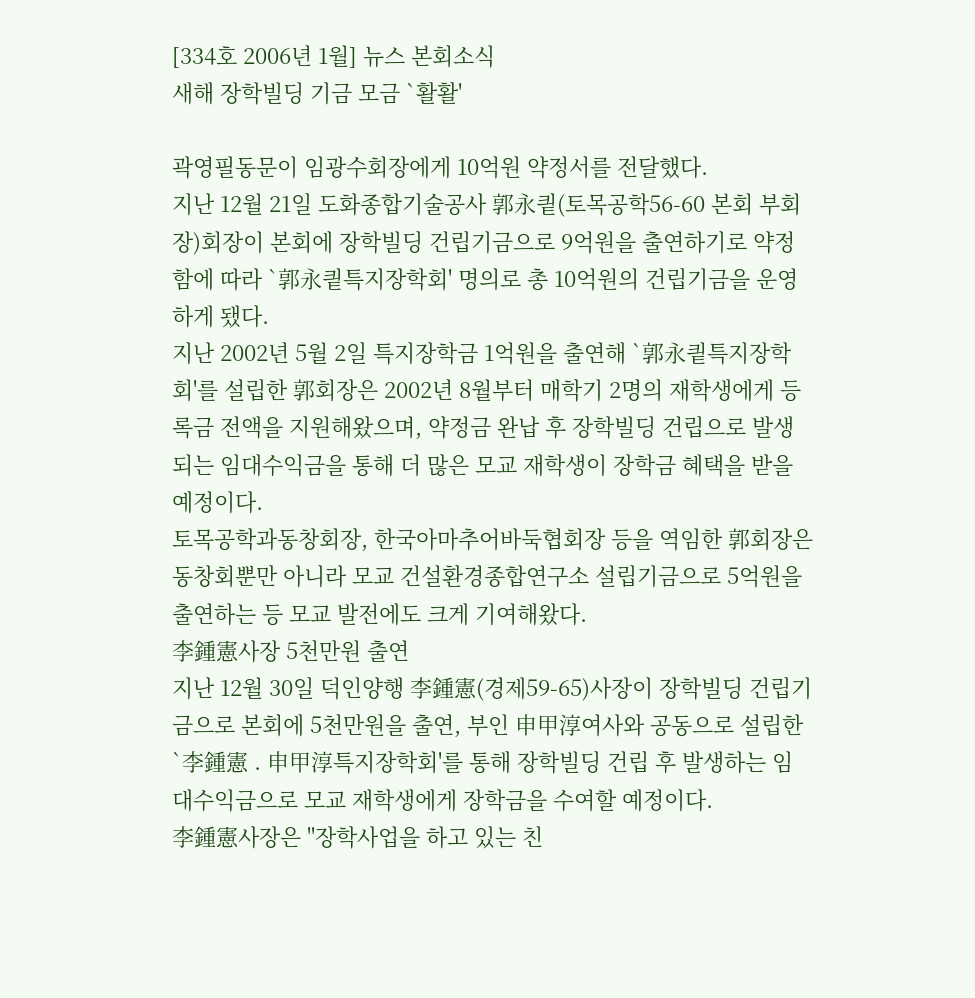[334호 2006년 1월] 뉴스 본회소식
새해 장학빌딩 기금 모금 `활활'

곽영필동문이 임광수회장에게 10억원 약정서를 전달했다.
지난 12월 21일 도화종합기술공사 郭永킡(토목공학56-60 본회 부회장)회장이 본회에 장학빌딩 건립기금으로 9억원을 출연하기로 약정함에 따라 `郭永킡특지장학회' 명의로 총 10억원의 건립기금을 운영하게 됐다.
지난 2002년 5월 2일 특지장학금 1억원을 출연해 `郭永킡특지장학회'를 설립한 郭회장은 2002년 8월부터 매학기 2명의 재학생에게 등록금 전액을 지원해왔으며, 약정금 완납 후 장학빌딩 건립으로 발생되는 임대수익금을 통해 더 많은 모교 재학생이 장학금 혜택을 받을 예정이다.
토목공학과동창회장, 한국아마추어바둑협회장 등을 역임한 郭회장은 동창회뿐만 아니라 모교 건설환경종합연구소 설립기금으로 5억원을 출연하는 등 모교 발전에도 크게 기여해왔다.
李鍾憲사장 5천만원 출연
지난 12월 30일 덕인양행 李鍾憲(경제59-65)사장이 장학빌딩 건립기금으로 본회에 5천만원을 출연, 부인 申甲淳여사와 공동으로 설립한 `李鍾憲 . 申甲淳특지장학회'를 통해 장학빌딩 건립 후 발생하는 임대수익금으로 모교 재학생에게 장학금을 수여할 예정이다.
李鍾憲사장은 "장학사업을 하고 있는 친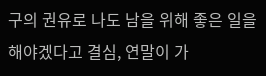구의 권유로 나도 남을 위해 좋은 일을 해야겠다고 결심, 연말이 가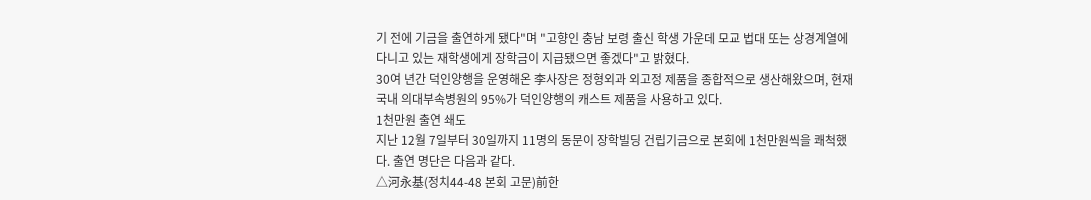기 전에 기금을 출연하게 됐다"며 "고향인 충남 보령 출신 학생 가운데 모교 법대 또는 상경계열에 다니고 있는 재학생에게 장학금이 지급됐으면 좋겠다"고 밝혔다.
30여 년간 덕인양행을 운영해온 李사장은 정형외과 외고정 제품을 종합적으로 생산해왔으며, 현재 국내 의대부속병원의 95%가 덕인양행의 캐스트 제품을 사용하고 있다.
1천만원 출연 쇄도
지난 12월 7일부터 30일까지 11명의 동문이 장학빌딩 건립기금으로 본회에 1천만원씩을 쾌척했다. 출연 명단은 다음과 같다.
△河永基(정치44-48 본회 고문)前한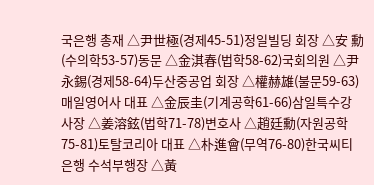국은행 총재 △尹世極(경제45-51)정일빌딩 회장 △安 勳(수의학53-57)동문 △金淇春(법학58-62)국회의원 △尹永錫(경제58-64)두산중공업 회장 △權赫雄(불문59-63)매일영어사 대표 △金辰圭(기계공학61-66)삼일특수강 사장 △姜溶鉉(법학71-78)변호사 △趙廷勳(자원공학75-81)토탈코리아 대표 △朴進會(무역76-80)한국씨티은행 수석부행장 △黃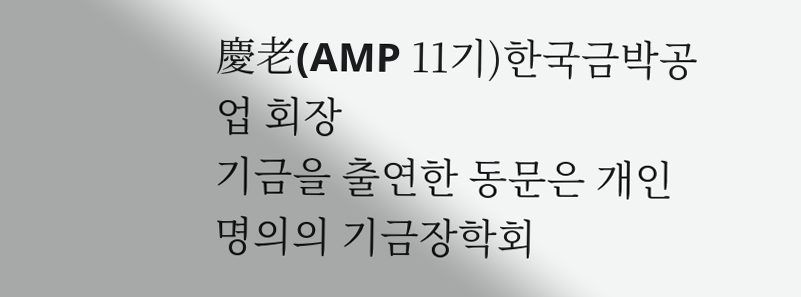慶老(AMP 11기)한국금박공업 회장
기금을 출연한 동문은 개인 명의의 기금장학회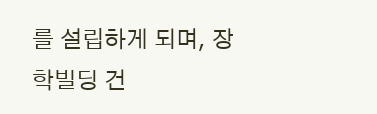를 설립하게 되며, 장학빌딩 건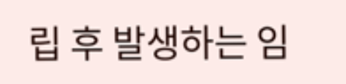립 후 발생하는 임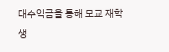대수익금을 통해 모교 재학생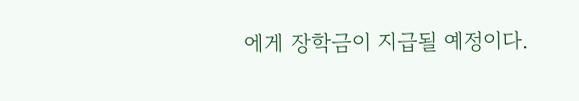에게 장학금이 지급될 예정이다.